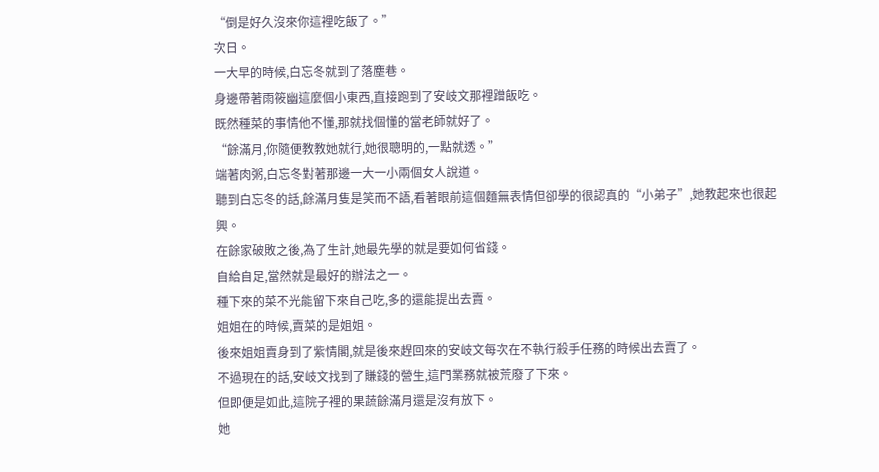“倒是好久沒來你這裡吃飯了。”
次日。
一大早的時候,白忘冬就到了落塵巷。
身邊帶著雨筱幽這麼個小東西,直接跑到了安岐文那裡蹭飯吃。
既然種菜的事情他不懂,那就找個懂的當老師就好了。
“餘滿月,你隨便教教她就行,她很聰明的,一點就透。”
端著肉粥,白忘冬對著那邊一大一小兩個女人說道。
聽到白忘冬的話,餘滿月隻是笑而不語,看著眼前這個麵無表情但卻學的很認真的“小弟子”,她教起來也很起興。
在餘家破敗之後,為了生計,她最先學的就是要如何省錢。
自給自足,當然就是最好的辦法之一。
種下來的菜不光能留下來自己吃,多的還能提出去賣。
姐姐在的時候,賣菜的是姐姐。
後來姐姐賣身到了紫情閣,就是後來趕回來的安岐文每次在不執行殺手任務的時候出去賣了。
不過現在的話,安岐文找到了賺錢的營生,這門業務就被荒廢了下來。
但即便是如此,這院子裡的果蔬餘滿月還是沒有放下。
她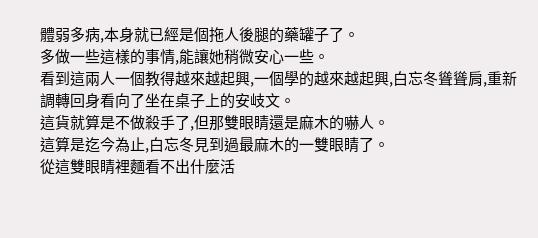體弱多病,本身就已經是個拖人後腿的藥罐子了。
多做一些這樣的事情,能讓她稍微安心一些。
看到這兩人一個教得越來越起興,一個學的越來越起興,白忘冬聳聳肩,重新調轉回身看向了坐在桌子上的安岐文。
這貨就算是不做殺手了,但那雙眼睛還是麻木的嚇人。
這算是迄今為止,白忘冬見到過最麻木的一雙眼睛了。
從這雙眼睛裡麵看不出什麼活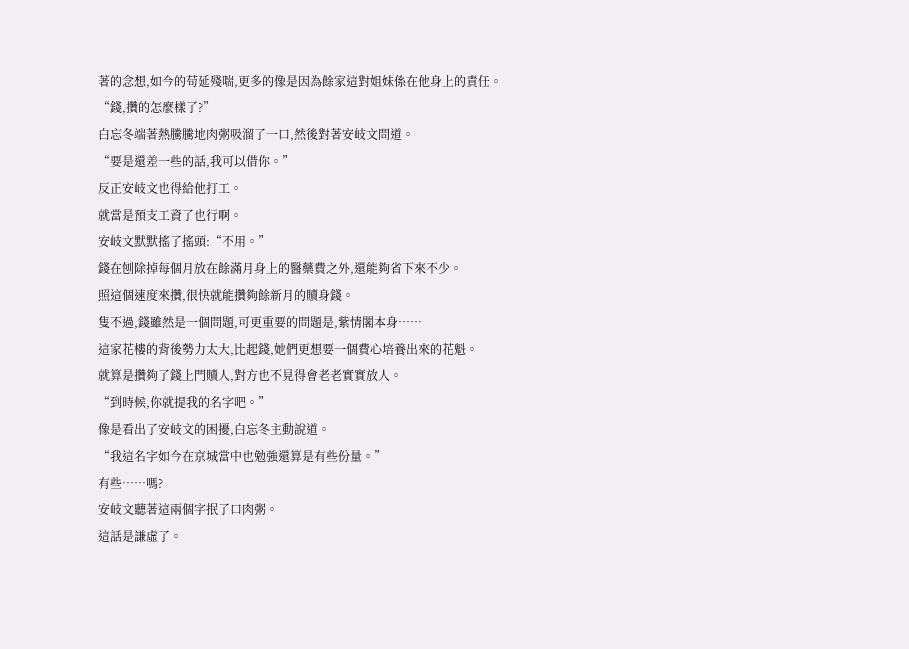著的念想,如今的苟延殘喘,更多的像是因為餘家這對姐妹係在他身上的責任。
“錢,攢的怎麼樣了?”
白忘冬端著熱騰騰地肉粥吸溜了一口,然後對著安岐文問道。
“要是還差一些的話,我可以借你。”
反正安岐文也得給他打工。
就當是預支工資了也行啊。
安岐文默默搖了搖頭:“不用。”
錢在刨除掉每個月放在餘滿月身上的醫藥費之外,還能夠省下來不少。
照這個速度來攢,很快就能攢夠餘新月的贖身錢。
隻不過,錢雖然是一個問題,可更重要的問題是,紫情閣本身……
這家花樓的背後勢力太大,比起錢,她們更想要一個費心培養出來的花魁。
就算是攢夠了錢上門贖人,對方也不見得會老老實實放人。
“到時候,你就提我的名字吧。”
像是看出了安岐文的困擾,白忘冬主動說道。
“我這名字如今在京城當中也勉強還算是有些份量。”
有些……嗎?
安岐文聽著這兩個字抿了口肉粥。
這話是謙虛了。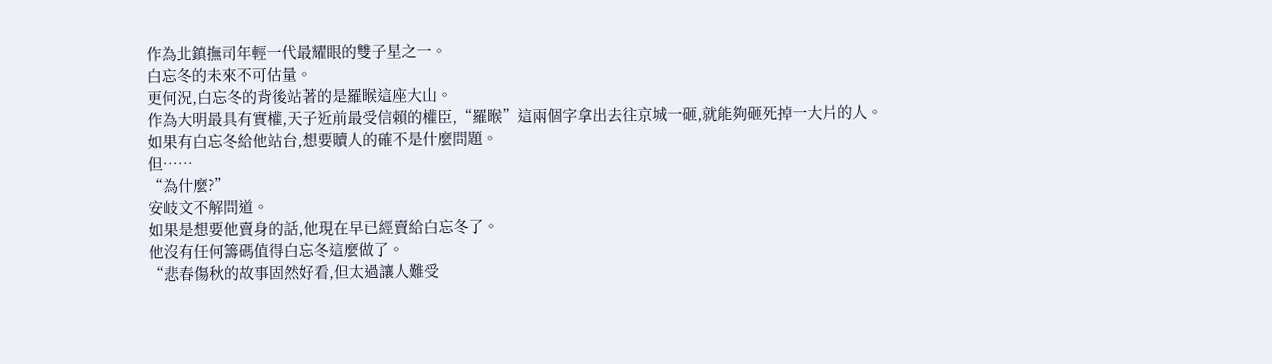作為北鎮撫司年輕一代最耀眼的雙子星之一。
白忘冬的未來不可估量。
更何況,白忘冬的背後站著的是羅睺這座大山。
作為大明最具有實權,天子近前最受信賴的權臣,“羅睺”這兩個字拿出去往京城一砸,就能夠砸死掉一大片的人。
如果有白忘冬給他站台,想要贖人的確不是什麼問題。
但……
“為什麼?”
安岐文不解問道。
如果是想要他賣身的話,他現在早已經賣給白忘冬了。
他沒有任何籌碼值得白忘冬這麼做了。
“悲春傷秋的故事固然好看,但太過讓人難受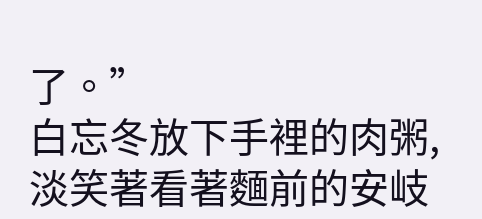了。”
白忘冬放下手裡的肉粥,淡笑著看著麵前的安岐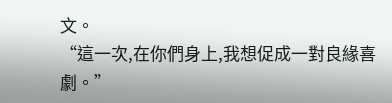文。
“這一次,在你們身上,我想促成一對良緣喜劇。”